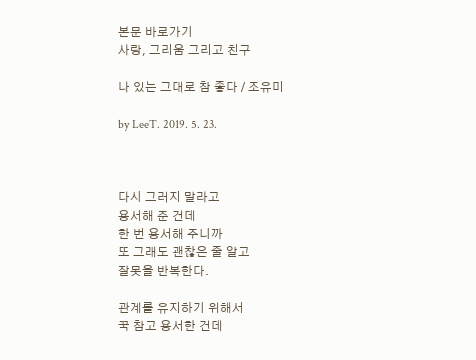본문 바로가기
사랑, 그리움 그리고 친구

나 있는 그대로 참 좋다 / 조유미

by LeeT. 2019. 5. 23.



다시 그러지 말라고
용서해 준 건데
한 번 용서해 주니까
또 그래도 괜찮은 줄 알고
잘못을 반복한다.

관계를 유지하기 위해서
꾹 참고 용서한 건데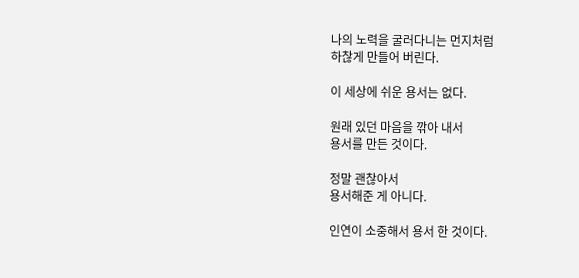나의 노력을 굴러다니는 먼지처럼
하찮게 만들어 버린다.

이 세상에 쉬운 용서는 없다.

원래 있던 마음을 깎아 내서
용서를 만든 것이다.

정말 괜찮아서
용서해준 게 아니다.

인연이 소중해서 용서 한 것이다.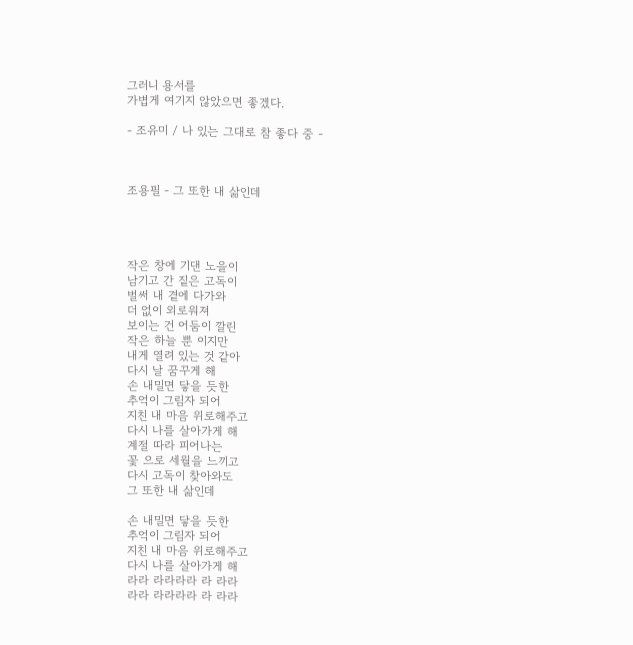그러니 용서를
가볍게 여기지 않았으면 좋겠다.

- 조유미 / 나 있는 그대로 참 좋다 중 -



조용필 - 그 또한 내 삶인데




작은 창에 기댄 노을이
남기고 간 짙은 고독이
벌써 내 곁에 다가와
더 없이 외로워져
보이는 건 어둠이 깔린
작은 하늘 뿐 이지만
내게 열려 있는 것 같아
다시 날 꿈꾸게 해
손 내밀면 닿을 듯한
추억이 그림자 되어
지친 내 마음 위로해주고
다시 나를 살아가게 해
계절 따라 피어나는
꽃 으로 세월을 느끼고
다시 고독이 찾아와도
그 또한 내 삶인데

손 내밀면 닿을 듯한
추억이 그림자 되어
지친 내 마음 위로해주고
다시 나를 살아가게 해
라라 라라라라 라 라라
라라 라라라라 라 라라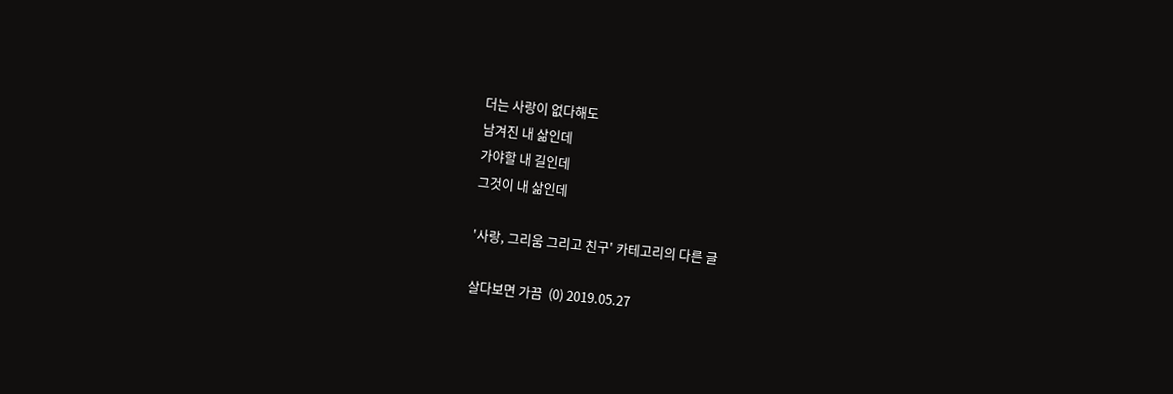더는 사랑이 없다해도
남겨진 내 삶인데
가야할 내 길인데
그것이 내 삶인데

'사랑, 그리움 그리고 친구' 카테고리의 다른 글

살다보면 가끔  (0) 2019.05.27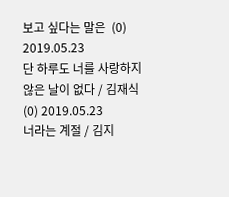보고 싶다는 말은  (0) 2019.05.23
단 하루도 너를 사랑하지 않은 날이 없다 / 김재식  (0) 2019.05.23
너라는 계절 / 김지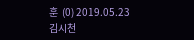훈  (0) 2019.05.23
김시천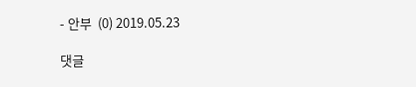- 안부  (0) 2019.05.23

댓글